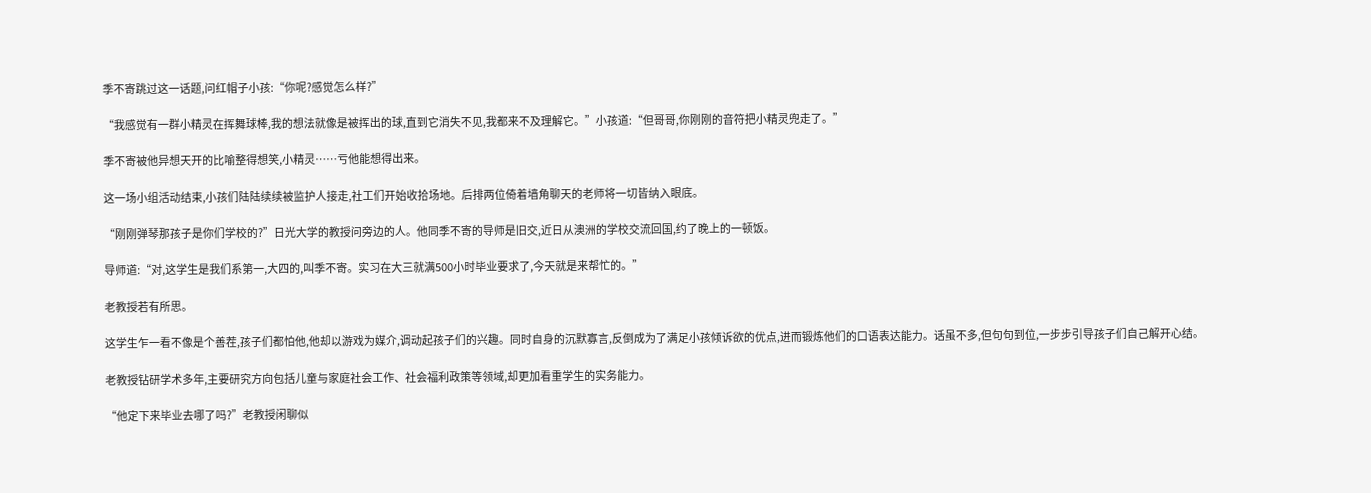季不寄跳过这一话题,问红帽子小孩:“你呢?感觉怎么样?”

“我感觉有一群小精灵在挥舞球棒,我的想法就像是被挥出的球,直到它消失不见,我都来不及理解它。”小孩道:“但哥哥,你刚刚的音符把小精灵兜走了。”

季不寄被他异想天开的比喻整得想笑,小精灵……亏他能想得出来。

这一场小组活动结束,小孩们陆陆续续被监护人接走,社工们开始收拾场地。后排两位倚着墙角聊天的老师将一切皆纳入眼底。

“刚刚弹琴那孩子是你们学校的?”日光大学的教授问旁边的人。他同季不寄的导师是旧交,近日从澳洲的学校交流回国,约了晚上的一顿饭。

导师道:“对,这学生是我们系第一,大四的,叫季不寄。实习在大三就满500小时毕业要求了,今天就是来帮忙的。”

老教授若有所思。

这学生乍一看不像是个善茬,孩子们都怕他,他却以游戏为媒介,调动起孩子们的兴趣。同时自身的沉默寡言,反倒成为了满足小孩倾诉欲的优点,进而锻炼他们的口语表达能力。话虽不多,但句句到位,一步步引导孩子们自己解开心结。

老教授钻研学术多年,主要研究方向包括儿童与家庭社会工作、社会福利政策等领域,却更加看重学生的实务能力。

“他定下来毕业去哪了吗?”老教授闲聊似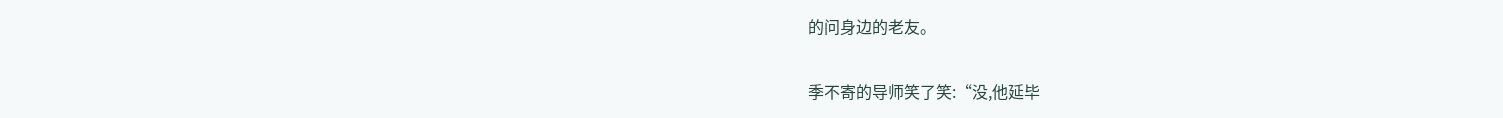的问身边的老友。

季不寄的导师笑了笑:“没,他延毕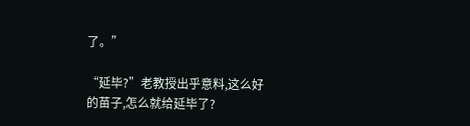了。”

“延毕?”老教授出乎意料,这么好的苗子,怎么就给延毕了?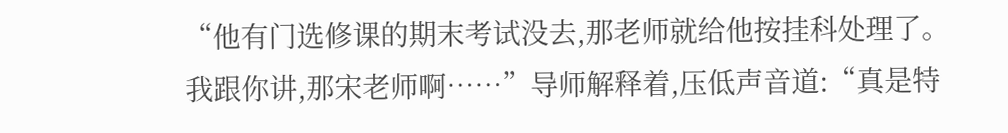“他有门选修课的期末考试没去,那老师就给他按挂科处理了。我跟你讲,那宋老师啊……”导师解释着,压低声音道:“真是特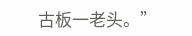古板一老头。”